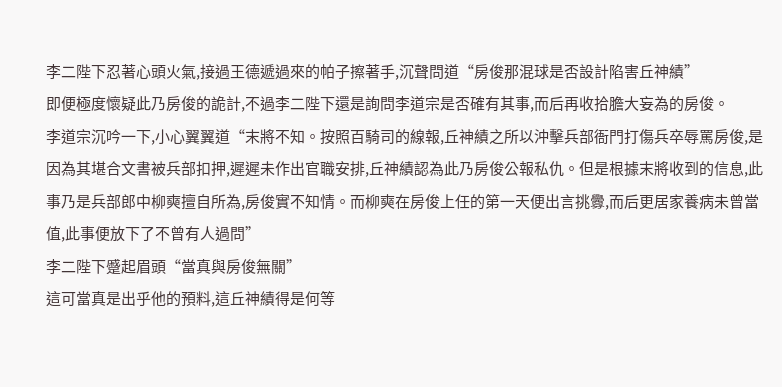李二陛下忍著心頭火氣,接過王德遞過來的帕子擦著手,沉聲問道“房俊那混球是否設計陷害丘神績”
即便極度懷疑此乃房俊的詭計,不過李二陛下還是詢問李道宗是否確有其事,而后再收拾膽大妄為的房俊。
李道宗沉吟一下,小心翼翼道“末將不知。按照百騎司的線報,丘神績之所以沖擊兵部衙門打傷兵卒辱罵房俊,是因為其堪合文書被兵部扣押,遲遲未作出官職安排,丘神績認為此乃房俊公報私仇。但是根據末將收到的信息,此事乃是兵部郎中柳奭擅自所為,房俊實不知情。而柳奭在房俊上任的第一天便出言挑釁,而后更居家養病未曾當值,此事便放下了不曾有人過問”
李二陛下蹙起眉頭“當真與房俊無關”
這可當真是出乎他的預料,這丘神績得是何等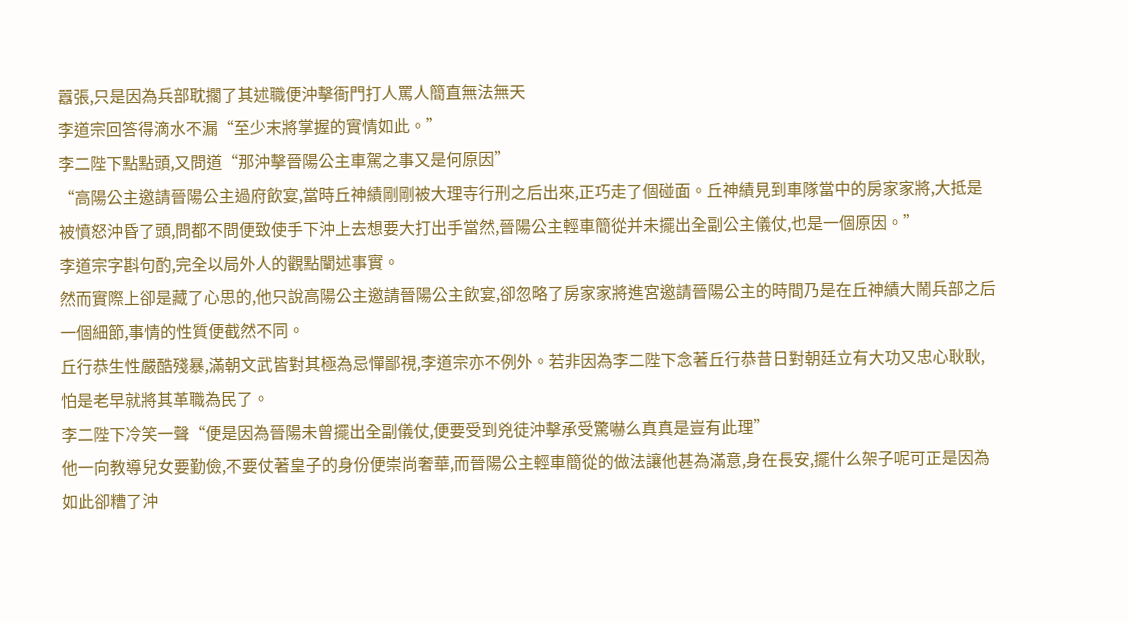囂張,只是因為兵部耽擱了其述職便沖擊衙門打人罵人簡直無法無天
李道宗回答得滴水不漏“至少末將掌握的實情如此。”
李二陛下點點頭,又問道“那沖擊晉陽公主車駕之事又是何原因”
“高陽公主邀請晉陽公主過府飲宴,當時丘神績剛剛被大理寺行刑之后出來,正巧走了個碰面。丘神績見到車隊當中的房家家將,大抵是被憤怒沖昏了頭,問都不問便致使手下沖上去想要大打出手當然,晉陽公主輕車簡從并未擺出全副公主儀仗,也是一個原因。”
李道宗字斟句酌,完全以局外人的觀點闡述事實。
然而實際上卻是藏了心思的,他只說高陽公主邀請晉陽公主飲宴,卻忽略了房家家將進宮邀請晉陽公主的時間乃是在丘神績大鬧兵部之后
一個細節,事情的性質便截然不同。
丘行恭生性嚴酷殘暴,滿朝文武皆對其極為忌憚鄙視,李道宗亦不例外。若非因為李二陛下念著丘行恭昔日對朝廷立有大功又忠心耿耿,怕是老早就將其革職為民了。
李二陛下冷笑一聲“便是因為晉陽未曾擺出全副儀仗,便要受到兇徒沖擊承受驚嚇么真真是豈有此理”
他一向教導兒女要勤儉,不要仗著皇子的身份便崇尚奢華,而晉陽公主輕車簡從的做法讓他甚為滿意,身在長安,擺什么架子呢可正是因為如此卻糟了沖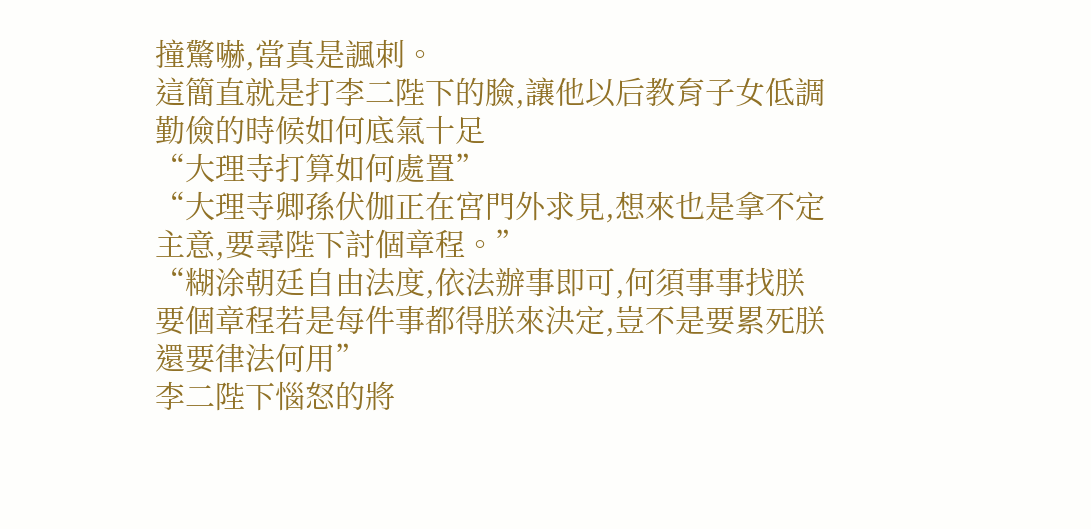撞驚嚇,當真是諷刺。
這簡直就是打李二陛下的臉,讓他以后教育子女低調勤儉的時候如何底氣十足
“大理寺打算如何處置”
“大理寺卿孫伏伽正在宮門外求見,想來也是拿不定主意,要尋陛下討個章程。”
“糊涂朝廷自由法度,依法辦事即可,何須事事找朕要個章程若是每件事都得朕來決定,豈不是要累死朕還要律法何用”
李二陛下惱怒的將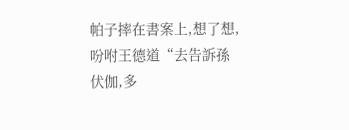帕子摔在書案上,想了想,吩咐王德道“去告訴孫伏伽,多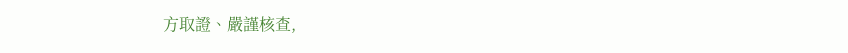方取證、嚴謹核查,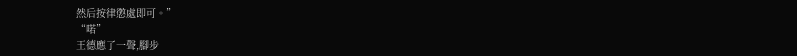然后按律懲處即可。”
“喏”
王德應了一聲,腳步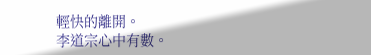輕快的離開。
李道宗心中有數。